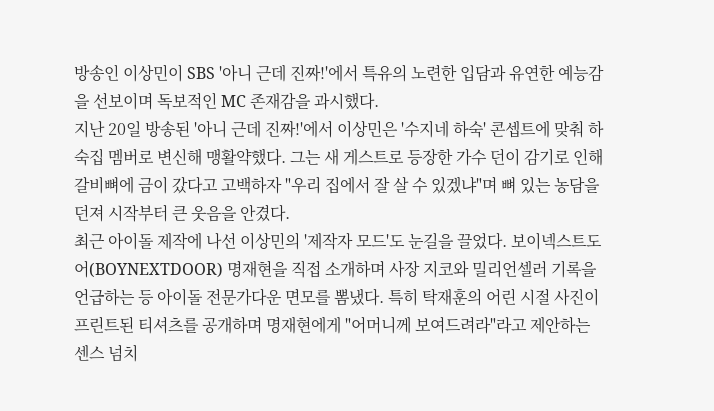방송인 이상민이 SBS '아니 근데 진짜!'에서 특유의 노련한 입담과 유연한 예능감을 선보이며 독보적인 MC 존재감을 과시했다.
지난 20일 방송된 '아니 근데 진짜!'에서 이상민은 '수지네 하숙' 콘셉트에 맞춰 하숙집 멤버로 변신해 맹활약했다. 그는 새 게스트로 등장한 가수 던이 감기로 인해 갈비뼈에 금이 갔다고 고백하자 "우리 집에서 잘 살 수 있겠냐"며 뼈 있는 농담을 던져 시작부터 큰 웃음을 안겼다.
최근 아이돌 제작에 나선 이상민의 '제작자 모드'도 눈길을 끌었다. 보이넥스트도어(BOYNEXTDOOR) 명재현을 직접 소개하며 사장 지코와 밀리언셀러 기록을 언급하는 등 아이돌 전문가다운 면모를 뽐냈다. 특히 탁재훈의 어린 시절 사진이 프린트된 티셔츠를 공개하며 명재현에게 "어머니께 보여드려라"라고 제안하는 센스 넘치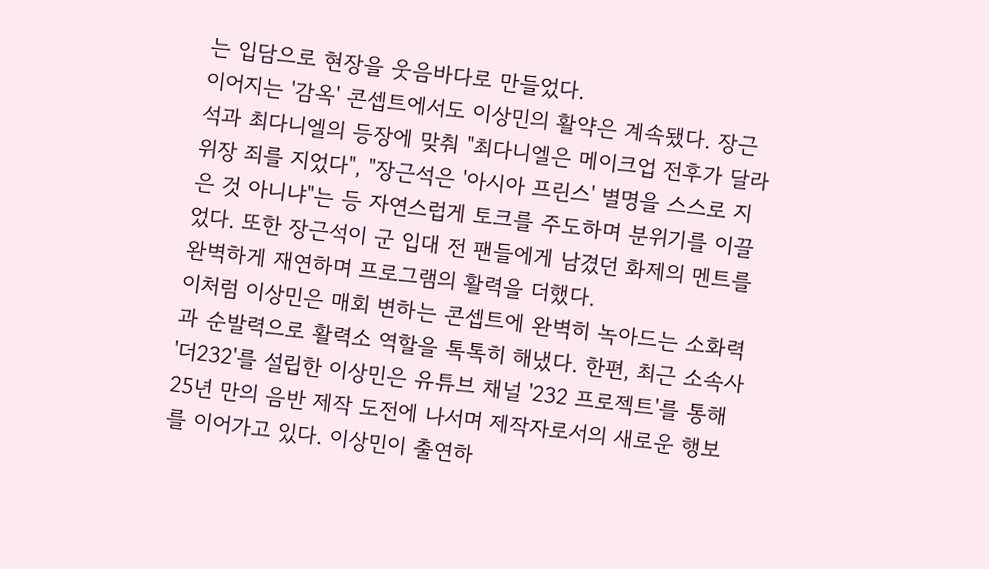는 입담으로 현장을 웃음바다로 만들었다.
이어지는 '감옥' 콘셉트에서도 이상민의 활약은 계속됐다. 장근석과 최다니엘의 등장에 맞춰 "최다니엘은 메이크업 전후가 달라 위장 죄를 지었다", "장근석은 '아시아 프린스' 별명을 스스로 지은 것 아니냐"는 등 자연스럽게 토크를 주도하며 분위기를 이끌었다. 또한 장근석이 군 입대 전 팬들에게 남겼던 화제의 멘트를 완벽하게 재연하며 프로그램의 활력을 더했다.
이처럼 이상민은 매회 변하는 콘셉트에 완벽히 녹아드는 소화력과 순발력으로 활력소 역할을 톡톡히 해냈다. 한편, 최근 소속사 '더232'를 설립한 이상민은 유튜브 채널 '232 프로젝트'를 통해 25년 만의 음반 제작 도전에 나서며 제작자로서의 새로운 행보를 이어가고 있다. 이상민이 출연하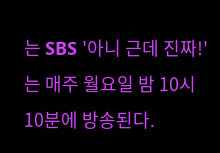는 SBS '아니 근데 진짜!'는 매주 월요일 밤 10시 10분에 방송된다.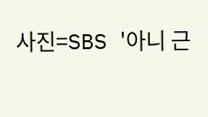사진=SBS '아니 근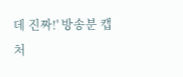데 진짜!' 방송분 캡처